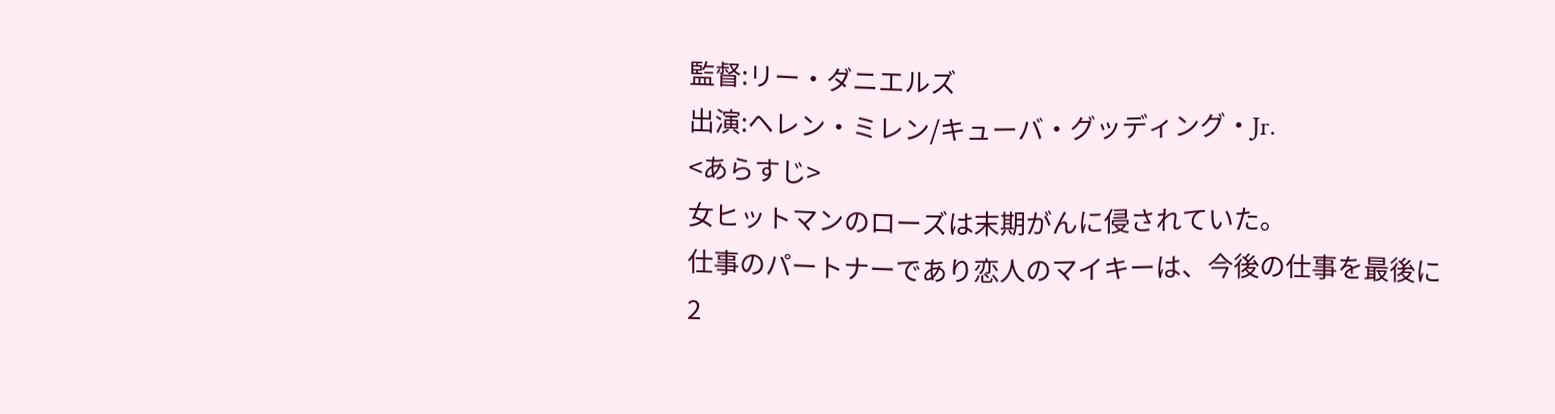監督:リー・ダニエルズ
出演:ヘレン・ミレン/キューバ・グッディング・Jr.
<あらすじ>
女ヒットマンのローズは末期がんに侵されていた。
仕事のパートナーであり恋人のマイキーは、今後の仕事を最後に
2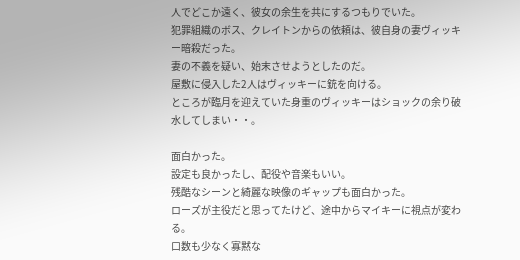人でどこか遠く、彼女の余生を共にするつもりでいた。
犯罪組織のボス、クレイトンからの依頼は、彼自身の妻ヴィッキー暗殺だった。
妻の不義を疑い、始末させようとしたのだ。
屋敷に侵入した2人はヴィッキーに銃を向ける。
ところが臨月を迎えていた身重のヴィッキーはショックの余り破水してしまい・・。

面白かった。
設定も良かったし、配役や音楽もいい。
残酷なシーンと綺麗な映像のギャップも面白かった。
ローズが主役だと思ってたけど、途中からマイキーに視点が変わる。
口数も少なく寡黙な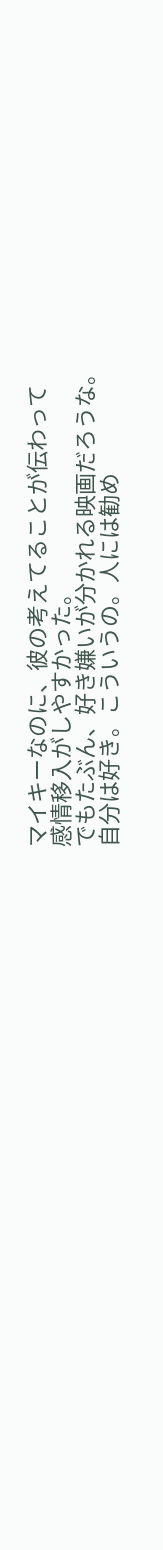マイキーなのに、彼の考えてることが伝わって
感情移入がしやすかった。
でもたぶん、好き嫌いが分かれる映画だろうな。
自分は好き。こういうの。人には勧め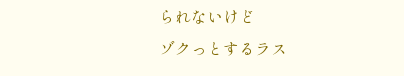られないけど
ゾクっとするラス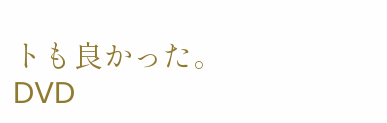トも良かった。
DVD